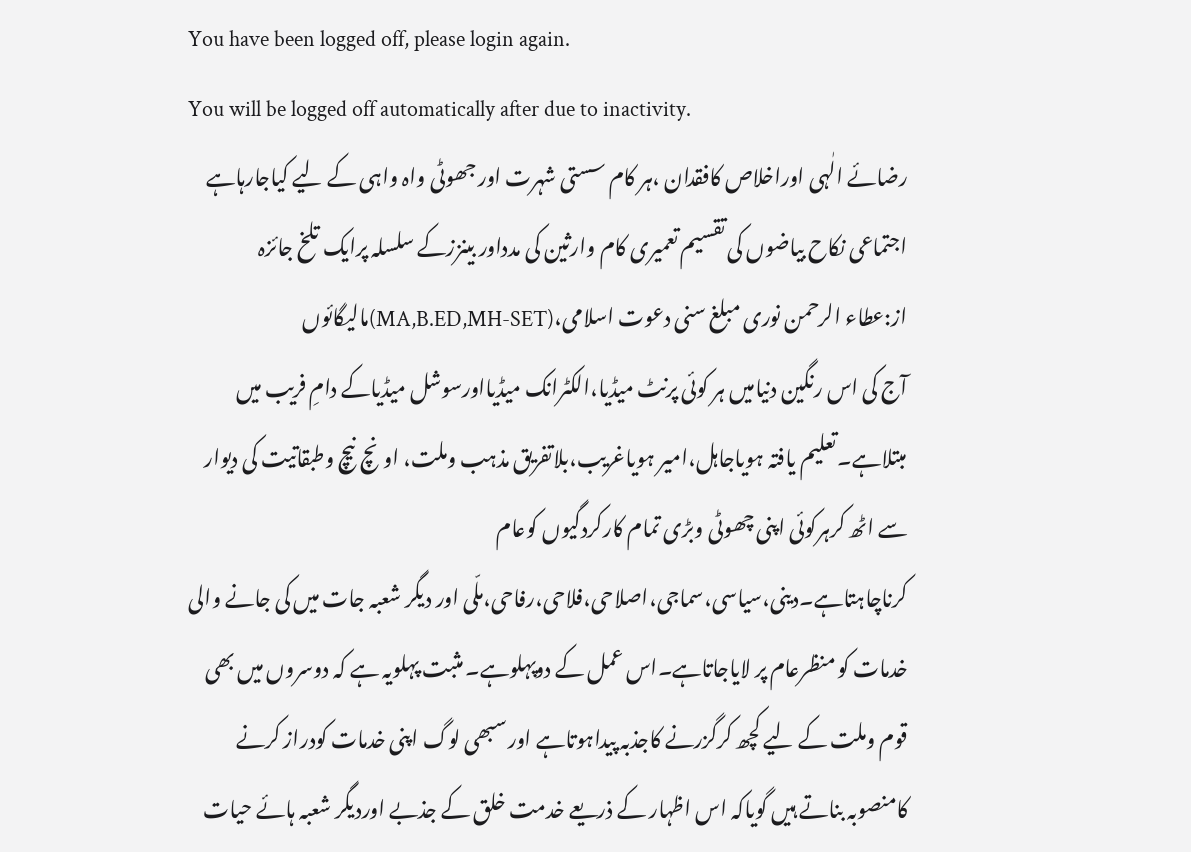You have been logged off, please login again.
You will be logged off automatically after due to inactivity.
رضائے الٰہی اوراخلاص کافقدان ،ہر کام سستی شہرت اور جھوٹی واہ واہی کے لیے کیاجارہاہے
اجتماعی نکاح بیاضوں کی تقسیم تعمیری کام وارثین کی مدداور بینززکے سلسلہ پرایک تلخ جائزہ
از:عطاء الرحمن نوری مبلغ سنی دعوت اسلامی،(MA,B.ED,MH-SET)مالیگائوں
آج کی اس رنگین دنیامیں ہر کوئی پرنٹ میڈیا،الکٹرانک میڈیااورسوشل میڈیاکے دامِ فریب میں مبتلاہے۔تعلیم یافتہ ہویاجاہل،امیر ہویاغریب،بلاتفریق مذہب وملت، اونچ نیچ وطبقاتیت کی دیوار سے اٹھ کرہرکوئی اپنی چھوٹی وبڑی تمام کارکردگیوں کوعام کرناچاہتاہے۔دینی،سیاسی،سماجی،اصلاحی،فلاحی،رفاحی،ملّی اور دیگر شعبہ جات میں کی جانے والی خدمات کو منظرعام پر لایاجاتاہے۔اس عمل کے دوپہلوہے۔ مثبت پہلویہ ہے کہ دوسروں میں بھی قوم وملت کے لیے کچھ کرگزرنے کاجذبہ پیداہوتاہے اور سبھی لوگ اپنی خدمات کودراز کرنے کامنصوبہ بناتے ہیں گویاکہ اس اظہار کے ذریعے خدمت خلق کے جذبے اوردیگر شعبہ ہائے حیات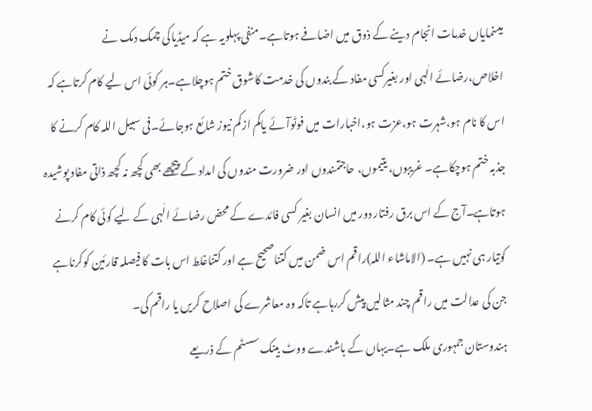میںنمایاں خدمات انجام دینے کے ذوق میں اضافے ہوتاہے۔منفی پہلویہ ہے کہ میڈیاکی چمک دمک نے اخلاص،رضائے الٰہی اور بغیرکسی مفاد کے بندوں کی خدمت کاشوق ختم ہوچلاہے۔ہر کوئی اس لیے کام کرتاہے کہ اس کا نام ہو،شہرت ہو،عزت ہو،اخبارات میں فوٹوآئے یاکم ازکم نیوز شائع ہوجائے۔فی سبیل اللہ کام کرنے کا جذبہ ختم ہوچکاہے۔ غریبوں، یتیموں، حاجتمندوں اور ضرورت مندوں کی امداد کے پیچھے بھی کچھ نہ کچھ ذاتی مفاد پوشیدہ ہوتاہے۔آج کے اس برق رفتار دور میں انسان بغیر کسی فائدے کے محض رضائے الٰہی کے لیے کوئی کام کرنے کوتیار ہی نہیں ہے۔ (الاماشاء اللہ)راقم اس ضمن میں کتناصحیح ہے اور کتناغلط اس بات کا فیصلہ قارئین کوکرناہے جن کی عدالت میں راقم چند مثالیں پیش کررہاہے تاکہ وہ معاشرے کی اصلاح کریں یا راقم کی۔
ہندوستان جمہوری ملک ہے۔یہاں کے باشندے ووٹ بینک سسٹم کے ذریعے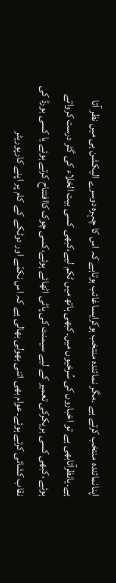اپنانمائندہ منتخب کرتے ہے ۔مگر نمائندہ منتخب ہوکرایساغائب ہوتاہے کہ اس کا چہرہ دوسرے الیکشن ہی میں نظر آتا ہے۔یانظرآتابھی ہے تو اخباروں کی سُرخیوں میں۔کبھی ہاتھ میں ٹکم لیے،کبھی کسی بیت الخلاء کی گٹر درست کرواتے ہوئے ،کبھی کسی بریکرکی تعمیر کے لیے سیمنٹ کی پاٹی اٹھائے ہوئے،کسی چوک کاافتتاح کرتے ہوئے یا کسی بورڈ کی نقاب کشائی کرتے ہوئے۔عوام بھی اتنی بھولی بھالی ہے کہ اس نکمّے اور دوٹکے کے کام پر اپنے کارپوریٹر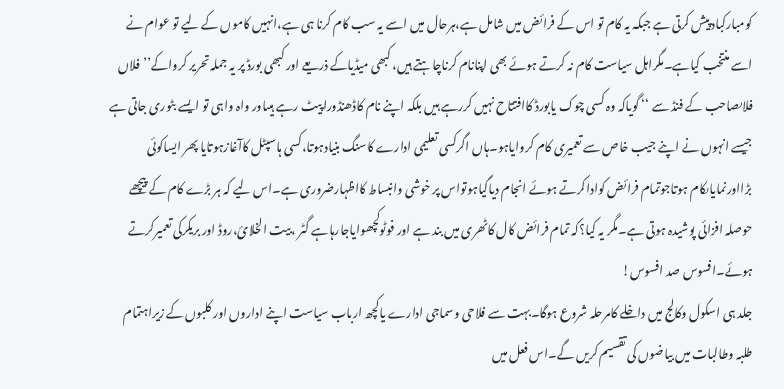کومبارکباد پیش کرتی ہے جبکہ یہ کام تو اس کے فرائض میں شامل ہے،ہرحال میں اسے یہ سب کام کرنا ہی ہے،انہیں کاموں کے لیے تو عوام نے اسے منتخب کیاہے۔مگراہل سیاست کام نہ کرتے ہوئے بھی اپنانام کرناچاہتے ہیں، کبھی میڈیاکے ذریعے اور کبھی بورڈ پر یہ جملہ تحریر کرواکے’’فلاں فلاںصاحب کے فنڈ سے ‘‘ گویاکہ وہ کسی چوک یابورڈ کاافتتاح نہیں کررہے ہیں بلکہ اپنے نام کاڈھنڈوراپیٹ رہے ہیںاور واہ واہی تو ایسے بٹوری جاتی ہے جیسے انہوں نے اپنے جیب خاص سے تعمیری کام کروایاہو۔ہاں اگرکسی تعلیمی ادارے کاسنگ بنیادہوتا،کسی ہاسپٹل کاآغازہوتایا پھر ایساکوئی بڑااورنمایاںکام ہوتاجوتمام فرائض کواداکرتے ہوئے انجام دیاگیاہوتواس پر خوشی وانبساط کااظہارضروری ہے۔اس لیے کہ ہر بڑے کام کے پیچھے حوصلہ افزائی پوشیدہ ہوتی ہے۔مگر یہ کیا؟کہ تمام فرائض کال کاٹھری میں بند ہے اور فوٹوکچھوایاجارہاہے گٹر ،بیت الخلائ،روڈ اور بریکرکی تعمیرکرتے ہوئے۔افسوس صد افسوس!
جلد ہی اسکول وکالج میں داخلے کامرحلہ شروع ہوگا۔بہت سے فلاحی وسماجی ادارے یاکچھ ارباب سیاست اپنے اداروں اور کلبوں کے زیراہتمام طلبہ وطالبات میں بیاضوں کی تقسیم کریں گے۔اس فعل میں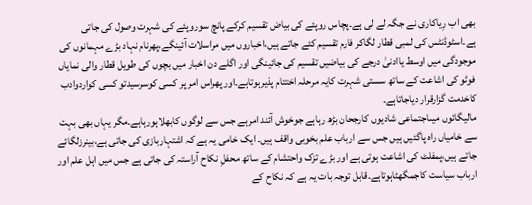بھی اب رِیاکاری نے جگہ لے لی ہے۔پچاس روپئے کی بیاض تقسیم کرکے پانچ سوروپئے کی شہرت وصول کی جاتی ہے۔اسٹوڈنٹس کی لمبی قطار لگاکر فارم تقسیم کئے جاتے ہیں،اخباروں میں مراسلات آئینگے،پھرنام نہاد بڑے مہمانوں کی موجودگی میں اوسط یاادنیٰ درجے کی بیاضیں تقسیم کی جائینگی اور اگلے دن اخبار میں بچوں کی طویل قطار والی نمایاں فوٹو کی اشاعت کے ساتھ سستی شہرت کایہ مرحلہ اختتام پذیرہوتاہے۔اور پھراس امر پر کسی کوسرسیدتو کسی کواردوادب کاخدمت گزارقرار دیاجاتاہے۔
مالیگائوں میںاجتماعی شادیوں کارجحان بڑھ رہاہے جوخوش آئند امرہے جس سے لوگوں کابھلاہورہاہے۔مگر یہاں بھی بہت سے خامیاں راہ پاگئیں ہیں جس سے ارباب علم بخوبی واقف ہیں۔ ایک خامی یہ ہے کہ اشتہاربازی کی جاتی ہے،بینرزلگائے جاتے ہیں،پمفلٹ کی اشاعت ہوتی ہے اور بڑے تزک واحتشام کے ساتھ محفلِ نکاح آراستہ کی جاتی ہے جس میں اہل علم اور ارباب سیاست کاجمگھٹاہوتاہے۔قابل توجہ بات یہ ہے کہ نکاح کے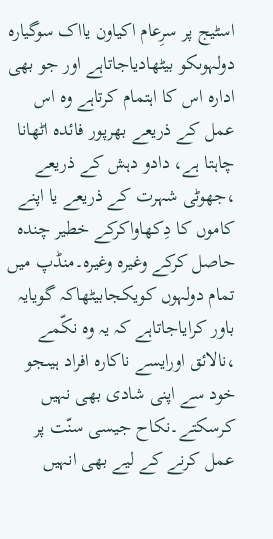اسٹیج پر سرِعام اکیاون یااک سوگیارہ دولہوںکو بیٹھادیاجاتاہے اور جو بھی ادارہ اس کا اہتمام کرتاہے وہ اس عمل کے ذریعے بھرپور فائدہ اٹھانا چاہتا ہے، دادو دہش کے ذریعے ،جھوٹی شہرت کے ذریعے یا اپنے کاموں کا دِکھاواکرکے خطیر چندہ حاصل کرکے وغیرہ وغیرہ۔منڈپ میں تمام دولہوں کویکجابیٹھاکہ گویایہ باور کرایاجاتاہے کہ یہ وہ نکّمے ،نالائق اورایسے ناکارہ افراد ہیںجو خود سے اپنی شادی بھی نہیں کرسکتے۔نکاح جیسی سنّت پر عمل کرنے کے لیے بھی انہیں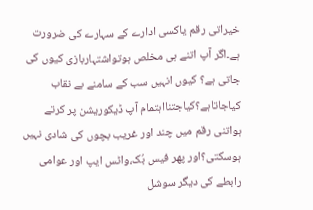خیراتی رقم یاکسی ادارے کے سہارے کی ضرورت ہے۔اگر آپ اتنے ہی مخلص ہوتواشتہاربازی کیوں کی جاتی ہے؟ کیوں انہیں سب کے سامنے بے نقاب کیاجاتاہے؟کیاجتنااہتمام آپ ڈیکوریشن پر کرتے ہواتنی رقم میں چند اور غریب بچوں کی شادی نہیں ہوسکتی؟اور پھر فیس بُک،واٹس ایپ اور عوامی رابطے کی دیگر سوشل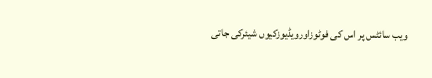ویب سائٹس پر اس کی فوٹوزاورویڈیوزکیوں شیئرکی جاتی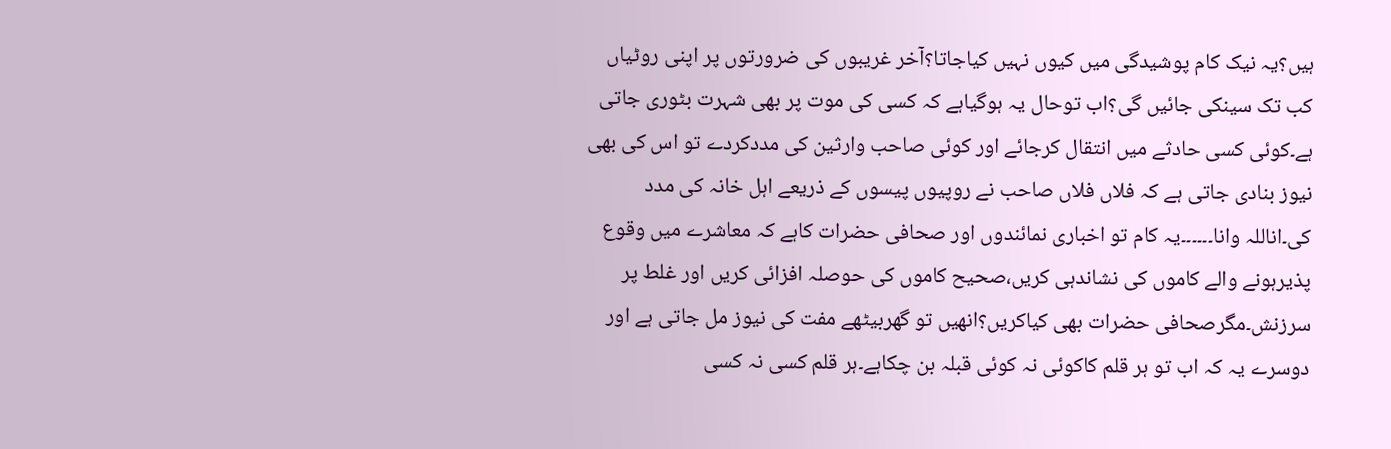ہیں؟یہ نیک کام پوشیدگی میں کیوں نہیں کیاجاتا؟آخر غریبوں کی ضرورتوں پر اپنی روٹیاں کب تک سینکی جائیں گی؟اب توحال یہ ہوگیاہے کہ کسی کی موت پر بھی شہرت بٹوری جاتی ہے۔کوئی کسی حادثے میں انتقال کرجائے اور کوئی صاحب وارثین کی مددکردے تو اس کی بھی نیوز بنادی جاتی ہے کہ فلاں فلاں صاحب نے روپیوں پیسوں کے ذریعے اہل خانہ کی مدد کی۔اناللہ وانا۔۔۔۔۔۔یہ کام تو اخباری نمائندوں اور صحافی حضرات کاہے کہ معاشرے میں وقوع پذیرہونے والے کاموں کی نشاندہی کریں،صحیح کاموں کی حوصلہ افزائی کریں اور غلط پر سرزنش۔مگرصحافی حضرات بھی کیاکریں؟انھیں تو گھربیٹھے مفت کی نیوز مل جاتی ہے اور دوسرے یہ کہ اب تو ہر قلم کاکوئی نہ کوئی قبلہ بن چکاہے۔ہر قلم کسی نہ کسی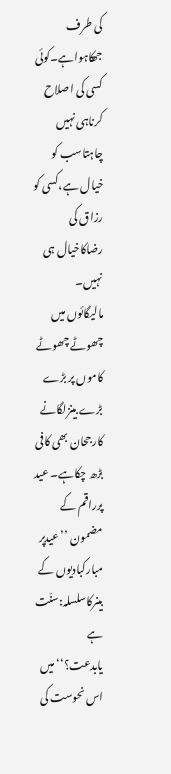کی طرف جھکاہواہے۔کوئی کسی کی اصلاح کرناہی نہیں چاہتاسب کو خیال ہے،کسی کو رزاق کی رضاکاخیال ہی نہیں۔
مالیگائوں میں چھوٹے چھوٹے کاموں پر بڑے بڑے بینزلگانے کارجحان بھی کافی بڑھ چکاہے۔ عید پرراقم کے مضمون ’’عیدپر مبارکبادیوں کے بینرکاسلسلہ:سنّت ہے یابدعت؟‘‘میں اس نحوست کی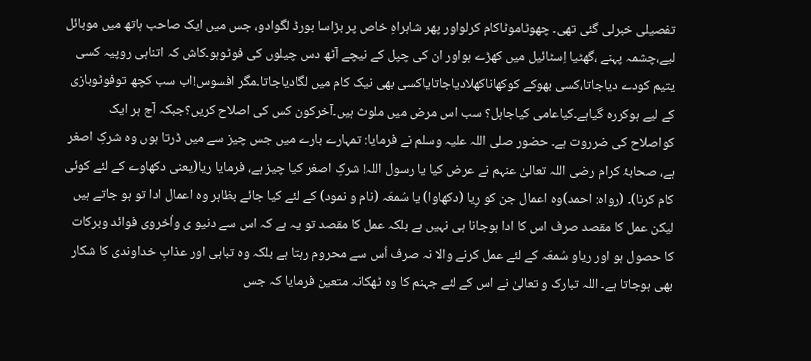تفصیلی خبرلی گئی تھی۔ چھوٹاموٹاکام کرلواور پھر شاہراہِ خاص پر بڑاسا بورڈ لگوادو، جس میں ایک صاحب ہاتھ میں موبائل لیے،چشمہ پہنے ،گھٹیا اِسٹائیل میں کھڑے ہواور ان کی چپل کے نیچے آٹھ دس چیلوں کی فوٹوہو۔کاش کہ اتناہی روپیہ کسی یتیم کودے دیاجاتا،کسی بھوکے کوکھاناکھلادیاجاتایاکسی بھی نیک کام میں لگادیاجاتا۔مگر افسوس!اب سب کچھ توفوٹوبازی کے لیے ہوکررہ گیاہے۔کیاعامی کیاجاہل؟ سب اس مرض میں ملوث ہیں۔آخرکون کس کی اصلاح کریں؟جبکہ آج ہر ایک کواصلاح کی ضرروت ہے۔ حضور صلی اللہ علیہ وسلم نے فرمایا: تمہارے بارے میں جس چیز سے میں ڈرتا ہوں وہ شرکِ اصغر ہے، صحابۂ کرام رضی اللہ تعالیٰ عنہم نے عرض کیا یا رسول اللہ! شرکِ اصغر کیا چیز ہے، فرمایا ریا(یعنی دکھاوے کے لئے کوئی کام کرنا)۔ (رواہ: احمد)وہ اعمال جن کو رِیا (دکھاوا) یا سُمعَہ (نام و نمود) کے لئے کیا جائے بظاہر وہ اعمال ادا تو ہو جاتے ہیں لیکن عمل کا مقصد صرف اس کا ادا ہوجانا ہی نہیں ہے بلکہ عمل کا مقصد تو یہ ہے کہ اس سے دنیو ی واُخروی فوائد وبرکات کا حصول ہو اور ریاو سُمعَہ کے لئے عمل کرنے والا نہ صرف اُس سے محروم رہتا ہے بلکہ وہ تباہی اور عذابِ خداوندی کا شکار بھی ہوجاتا ہے۔ اللہ تبارک و تعالیٰ نے اس کے لئے جہنم کا وہ ٹھکانہ متعین فرمایا کہ جس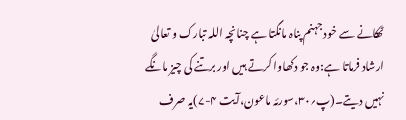ٹھکانے سے خود جہنم پناہ مانگتا ہے چنانچہ اللہ تبارک و تعالیٰ ارشاد فرماتا ہے:وہ جو دکھاوا کرتے ہیں اور برتنے کی چیز مانگے نہیں دیتے۔(پ؍۳۰،سورئہ ماعون،آیت ۴-۷)یہ صرف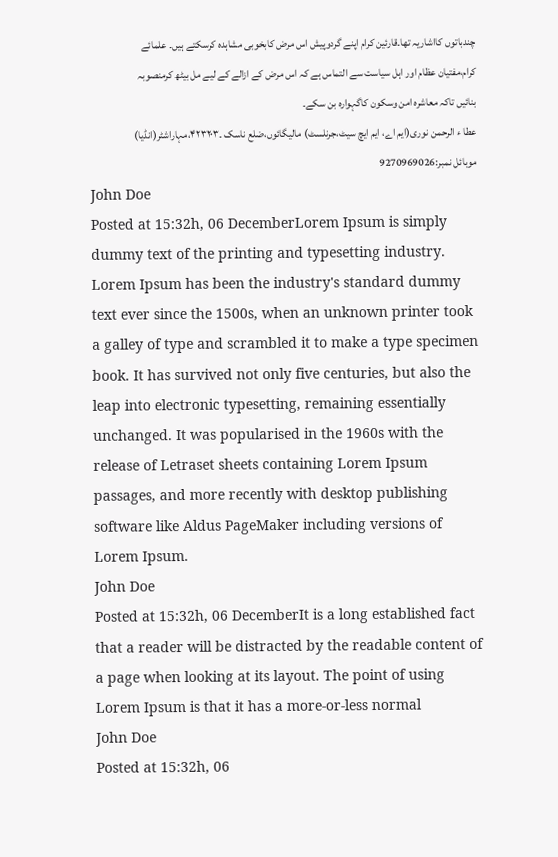چندباتوں کااشاریہ تھا۔قارئین کرام اپنے گردوپیش اس مرض کابخوبی مشاہدہ کرسکتے ہیں۔ علمائے کرام،مفتیان عظام اور اہل سیاست سے التماس ہے کہ اس مرض کے ازالے کے لیے مل بیٹھ کرمنصوبہ بنائیں تاکہ معاشرہ امن وسکون کاگہوارہ بن سکے۔
عطا ء الرحمن نوری(ایم اے، ایم ایچ سیٹ،جرنلسٹ) مالیگائوں،ضلع ناسک ۔۴۲۳۲۰۳،مہاراشٹر(انڈیا) موبائل نمبر:9270969026
John Doe
Posted at 15:32h, 06 DecemberLorem Ipsum is simply dummy text of the printing and typesetting industry. Lorem Ipsum has been the industry's standard dummy text ever since the 1500s, when an unknown printer took a galley of type and scrambled it to make a type specimen book. It has survived not only five centuries, but also the leap into electronic typesetting, remaining essentially unchanged. It was popularised in the 1960s with the release of Letraset sheets containing Lorem Ipsum passages, and more recently with desktop publishing software like Aldus PageMaker including versions of Lorem Ipsum.
John Doe
Posted at 15:32h, 06 DecemberIt is a long established fact that a reader will be distracted by the readable content of a page when looking at its layout. The point of using Lorem Ipsum is that it has a more-or-less normal
John Doe
Posted at 15:32h, 06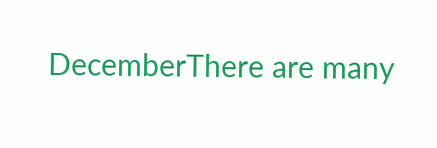DecemberThere are many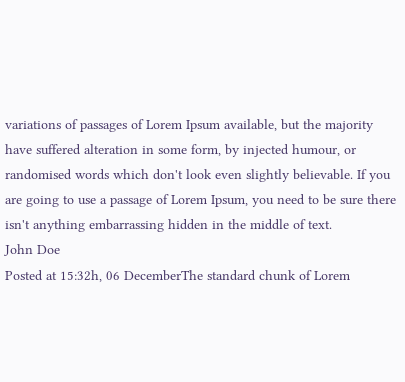variations of passages of Lorem Ipsum available, but the majority have suffered alteration in some form, by injected humour, or randomised words which don't look even slightly believable. If you are going to use a passage of Lorem Ipsum, you need to be sure there isn't anything embarrassing hidden in the middle of text.
John Doe
Posted at 15:32h, 06 DecemberThe standard chunk of Lorem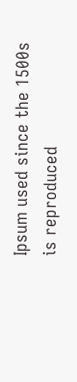Ipsum used since the 1500s is reproduced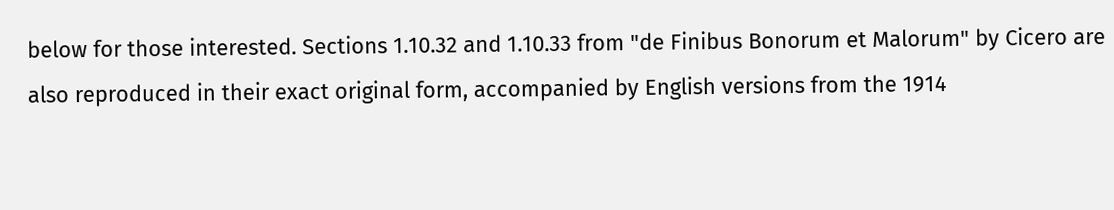below for those interested. Sections 1.10.32 and 1.10.33 from "de Finibus Bonorum et Malorum" by Cicero are also reproduced in their exact original form, accompanied by English versions from the 1914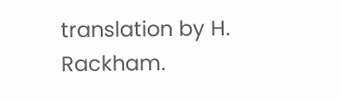translation by H. Rackham.